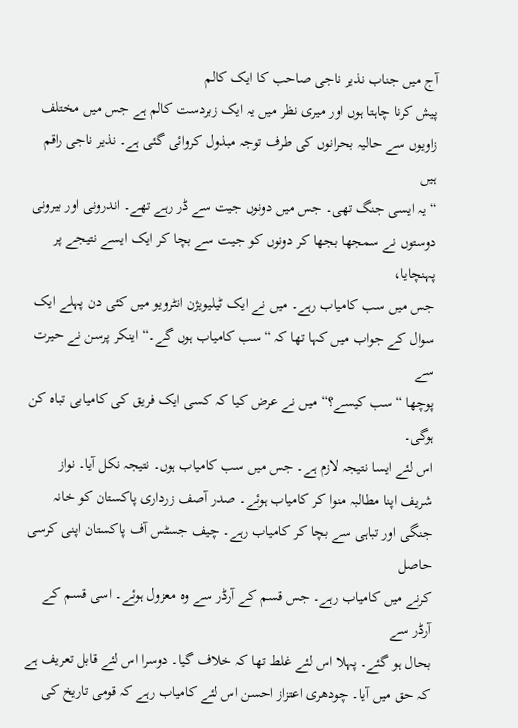آج میں جناب نذیر ناجی صاحب کا ایک کالم
پیش کرنا چاہتا ہوں اور میری نظر میں یہ ایک زبردست کالم ہے جس میں مختلف
زاویوں سے حالیہ بحرانوں کی طرف توجہ مبذول کروائی گئی ہے۔ نذیر ناجی راقم
ہیں
“ یہ ایسی جنگ تھی۔ جس میں دونوں جیت سے ڈر رہے تھے۔ اندرونی اور بیرونی
دوستوں نے سمجھا بجھا کر دونوں کو جیت سے بچا کر ایک ایسے نتیجے پر پہنچایا،
جس میں سب کامیاب رہے۔ میں نے ایک ٹیلیویژن انٹرویو میں کئی دن پہلے ایک
سوال کے جواب میں کہا تھا کہ “سب کامیاب ہوں گے۔“ اینکر پرسن نے حیرت سے
پوچھا “سب کیسے؟“ میں نے عرض کیا کہ کسی ایک فریق کی کامیابی تباہ کن ہوگی۔
اس لئے ایسا نتیجہ لازم ہے۔ جس میں سب کامیاب ہوں۔ نتیجہ نکل آیا۔ نواز
شریف اپنا مطالبہ منوا کر کامیاب ہوئے۔ صدر آصف زرداری پاکستان کو خانہ
جنگی اور تباہی سے بچا کر کامیاب رہے۔ چیف جسٹس آف پاکستان اپنی کرسی حاصل
کرنے میں کامیاب رہے۔ جس قسم کے آرڈر سے وہ معزول ہوئے۔ اسی قسم کے آرڈر سے
بحال ہو گئے۔ پہلا اس لئے غلط تھا کہ خلاف گیا۔ دوسرا اس لئے قابل تعریف ہے
کہ حق میں آیا۔ چودھری اعتزاز احسن اس لئے کامیاب رہے کہ قومی تاریخ کی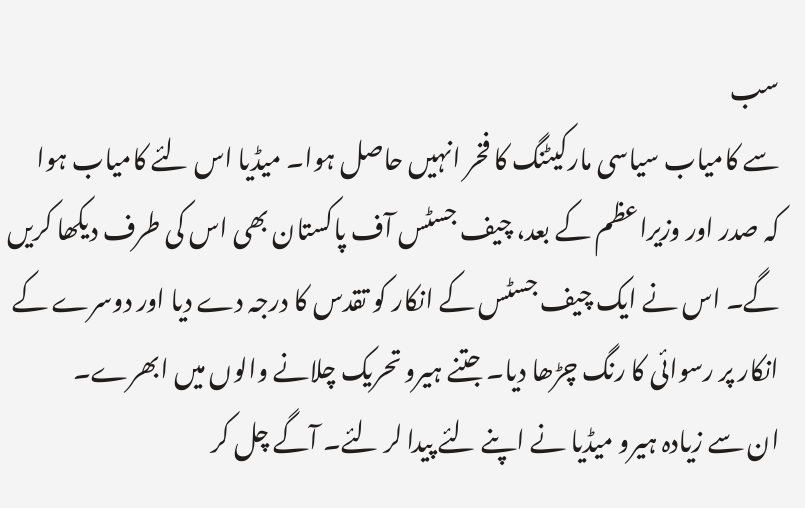سب
سے کامیاب سیاسی مارکیٹنگ کا فخر انہیں حاصل ہوا۔ میڈیا اس لئے کامیاب ہوا
کہ صدر اور وزیراعظم کے بعد، چیف جسٹس آف پاکستان بھی اس کی طرف دیکھا کریں
گے۔ اس نے ایک چیف جسٹس کے انکار کو تقدس کا درجہ دے دیا اور دوسرے کے
انکار پر رسوائی کا رنگ چڑھا دیا۔ جتنے ہیرو تحریک چلانے والوں میں ابھرے۔
ان سے زیادہ ہیرو میڈیا نے اپنے لئے پیدا لر لئے۔ آگے چل کر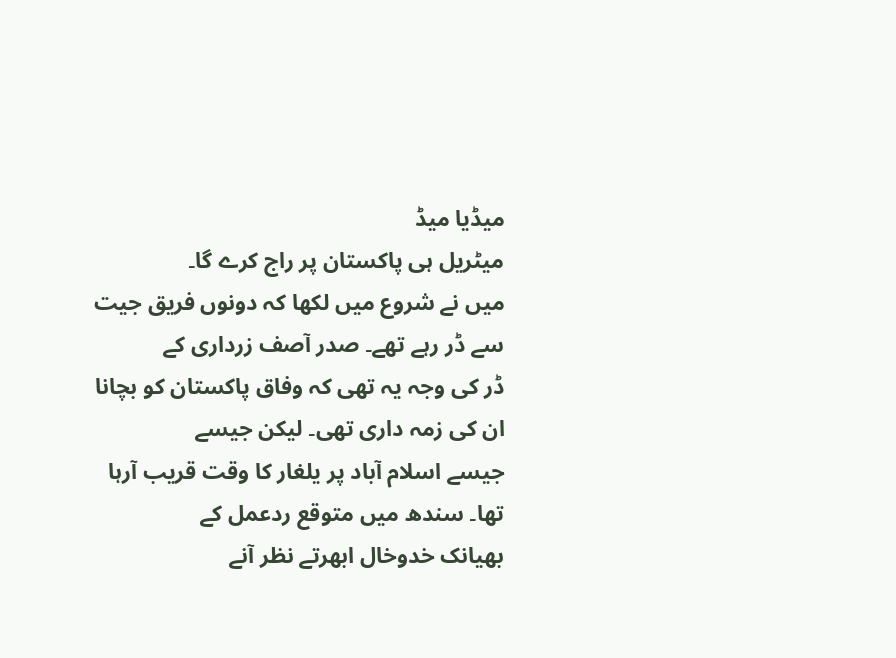میڈیا میڈ
میٹریل ہی پاکستان پر راج کرے گا۔
میں نے شروع میں لکھا کہ دونوں فریق جیت سے ڈر رہے تھے۔ صدر آصف زرداری کے
ڈر کی وجہ یہ تھی کہ وفاق پاکستان کو بچانا ان کی زمہ داری تھی۔ لیکن جیسے
جیسے اسلام آباد پر یلغار کا وقت قریب آرہا تھا۔ سندھ میں متوقع ردعمل کے
بھیانک خدوخال ابھرتے نظر آنے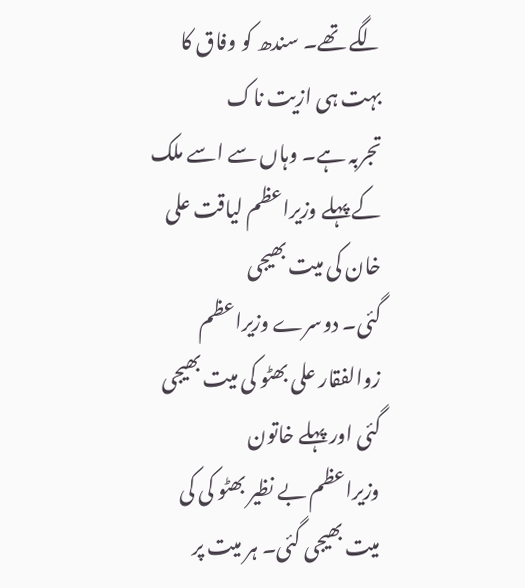لگے تھے۔ سندھ کو وفاق کا بہت ہی ازیت ناک
تجربہ ہے۔ وہاں سے اسے ملک کے پہلے وزیراعظم لیاقت علی خان کی میت بھیجی
گئی۔ دوسرے وزیراعظم زوالفقار علی بھٹو کی میت بھیجی گئی اور پہلے خاتون
وزیراعظم بے نظیر بھٹو کی کی میت بھیجی گئی۔ ہر میت پر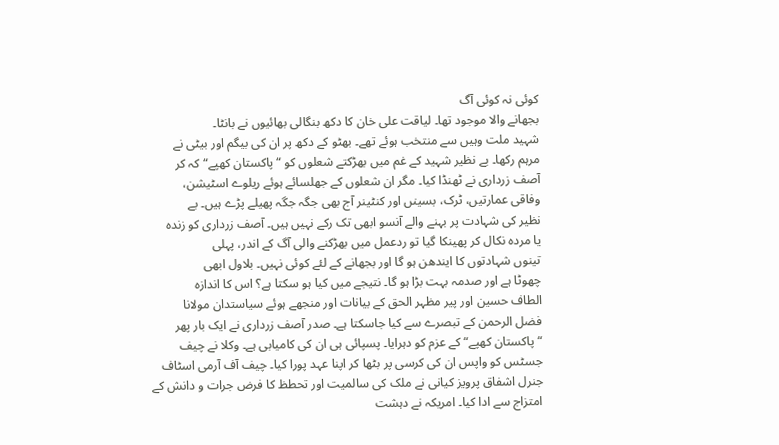کوئی نہ کوئی آگ
بجھانے والا موجود تھا۔ لیاقت علی خان کا دکھ بنگالی بھائیوں نے بانٹا۔
شہید ملت وہیں سے منتخب ہوئے تھے۔ بھٹو کے دکھ پر ان کی بیگم اور بیٹی نے
مرہم رکھا۔ بے نظیر شہید کے غم میں بھڑکتے شعلوں کو “پاکستان کھپے“ کہ کر
آصف زرداری نے ٹھنڈا کیا۔ مگر ان شعلوں کے جھلسائے ہوئے ریلوے اسٹیشن،
وفاقی عمارتیں، ٹرک، بسینں اور کنٹینر آج بھی جگہ جگہ پھیلے پڑے ہیں۔ بے
نظیر کی شہادت پر بہنے والے آنسو ابھی تک رکے نہیں ہیں۔ آصف زرداری کو زندہ
یا مردہ نکال کر پھینکا گیا تو ردعمل میں بھڑکنے والی آگ کے اندر، پہلی
تینوں شہادتوں کا ایندھن ہو گا اور بجھانے کے لئے کوئی نہیں۔ بلاول ابھی
چھوٹا ہے اور صدمہ بہت بڑا ہو گا۔ نتیجے میں کیا ہو سکتا ہے؟ اس کا اندازہ
الطاف حسین اور پیر مظہر الحق کے بیانات اور منجھے ہوئے سیاستدان مولانا
فضل الرحمن کے تبصرے سے کیا جاسکتا ہے۔ صدر آصف زرداری نے ایک بار پھر
“پاکستان کھپے“ کے عزم کو دہرایا۔ پسپائی ہی ان کی کامیابی ہے۔ وکلا نے چیف
جسٹس کو واپس ان کی کرسی پر بٹھا کر اپنا عہد پورا کیا۔ چیف آف آرمی اسٹاف
جنرل اشفاق پرویز کیانی نے ملک کی سالمیت اور تحطظ کا فرض جرات و دانش کے
امتزاج سے ادا کیا۔ امریکہ نے دہشت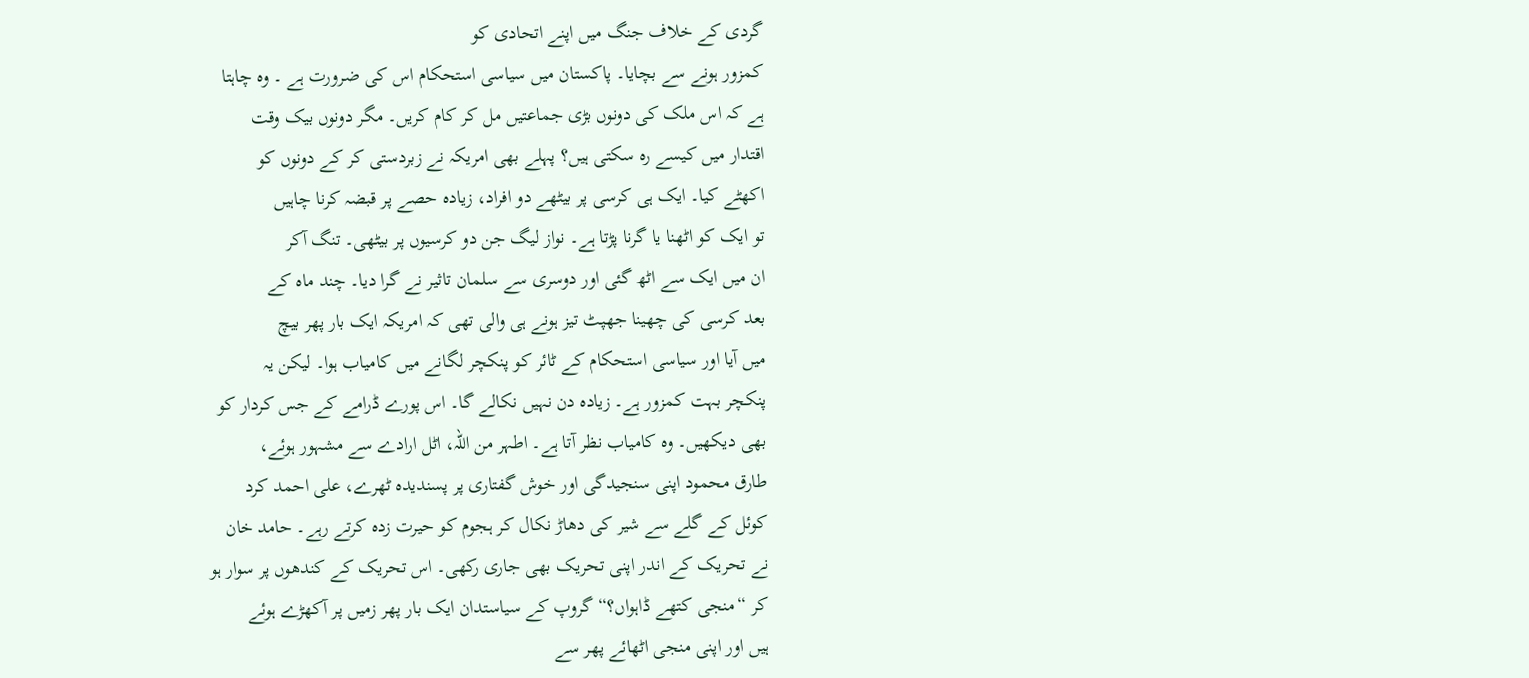گردی کے خلاف جنگ میں اپنے اتحادی کو
کمزور ہونے سے بچایا۔ پاکستان میں سیاسی استحکام اس کی ضرورت ہے ۔ وہ چاہتا
ہے کہ اس ملک کی دونوں بڑی جماعتیں مل کر کام کریں۔ مگر دونوں بیک وقت
اقتدار میں کیسے رہ سکتی ہیں؟ پہلے بھی امریکہ نے زبردستی کر کے دونوں کو
اکھٹے کیا۔ ایک ہی کرسی پر بیٹھے دو افراد، زیادہ حصے پر قبضہ کرنا چاہیں
تو ایک کو اٹھنا یا گرنا پڑتا ہے۔ نواز لیگ جن دو کرسیوں پر بیٹھی۔ تنگ آکر
ان میں ایک سے اٹھ گئی اور دوسری سے سلمان تاثیر نے گرا دیا۔ چند ماہ کے
بعد کرسی کی چھینا جھپٹ تیز ہونے ہی والی تھی کہ امریکہ ایک بار پھر بیچ
میں آیا اور سیاسی استحکام کے ٹائر کو پنکچر لگانے میں کامیاب ہوا۔ لیکن یہ
پنکچر بہت کمزور ہے۔ زیادہ دن نہیں نکالے گا۔ اس پورے ڈرامے کے جس کردار کو
بھی دیکھیں۔ وہ کامیاب نظر آتا ہے۔ اطہر من اللہ، اٹل ارادے سے مشہور ہوئے،
طارق محمود اپنی سنجیدگی اور خوش گفتاری پر پسندیدہ ٹھرے، علی احمد کرد
کوئل کے گلے سے شیر کی دھاڑ نکال کر ہجوم کو حیرت زدہ کرتے رہے۔ حامد خان
نے تحریک کے اندر اپنی تحریک بھی جاری رکھی۔ اس تحریک کے کندھوں پر سوار ہو
کر “منجی کتھے ڈاہواں؟“ گروپ کے سیاستدان ایک بار پھر زمیں پر آکھڑے ہوئے
ہیں اور اپنی منجی اٹھائے پھر سے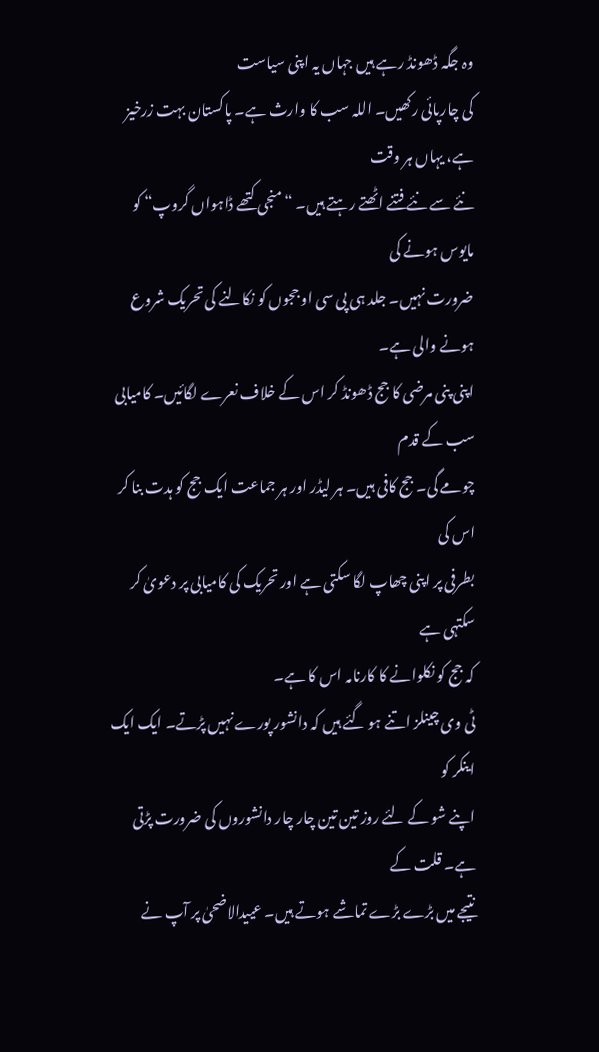وہ جگہ ڈھونڈ رہے ہیں جہاں یہ اپنی سیاست
کی چارپائی رکھیں۔ اللہ سب کا وارث ہے۔ پاکستان بہت زرخیز ہے، یہاں ہر وقت
نئے سے نئے فتنے اٹھتے رہتے ہیں۔ “منجی کتھے ڈاہواں گروپ“ کو مایوس ہونے کی
ضرورت نہیں۔ جلد ہی پی سی او ججوں کو نکالنے کی تحریک شروع ہونے والی ہے۔
اپنی پنی مرضی کا جج ڈھونڈ کر اس کے خلاف نعرے لگائیں۔ کامیابی سب کے قدم
چومے گی۔ جج کافی ہیں۔ ہر لیڈر اور ہر جماعت ایک جج کو ہدت بنا کر اس کی
بطرفی پر اپنی چھاپ لگا سکتی ہے اور تحریک کی کامیابی پر دعویٰ کر سکتہی ہے
کہ جج کو نکلوانے کا کارنامہ اس کا ہے۔
ٹی وی چینلز اتنے ہو گئے ہیں کہ دانشور پورے نہیں پڑتے۔ ایک ایک اینکر کو
اپنے شو کے لئے روز تین تین چار چار دانشوروں کی ضرورت پڑتی ہے۔ قلت کے
نتیجے میں بڑے بڑے تماشے ہوتے ہیں۔ عییدالاضحیٰ پر آپ نے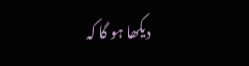دیکھا ہو گا کہ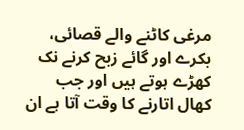مرغی کاٹنے والے قصائی، بکرے اور گائے زبح کرنے نک کھڑے ہوتے ہیں اور جب
کھال اتارنے کا وقت آتا ہے ان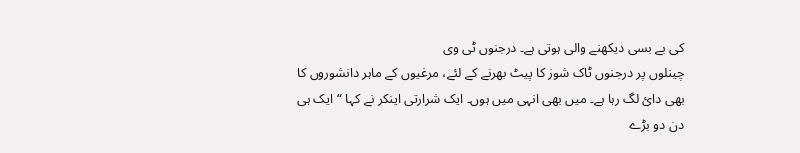کی بے بسی دیکھنے والی ہوتی ہے۔ درجنوں ٹی وی
چینلوں پر درجنوں ٹاک شوز کا پیٹ بھرنے کے لئے، مرغیوں کے ماہر دانشوروں کا
بھی دائ لگ رہا ہے۔ میں بھی انہی میں ہوں۔ ایک شرارتی اینکر نے کہا “ایک ہی
دن دو بڑے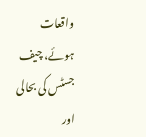واقعات ہوئے، چیف جسٹس کی بحالی اور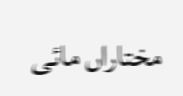مختاراں مائی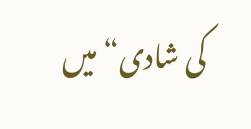کی شادی“ میں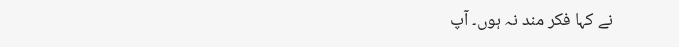نے کہا فکر مند نہ ہوں۔ آپ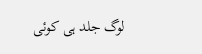لوگ جلد ہی کوئی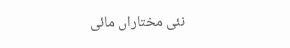نئی مختاراں مائی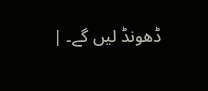ڈھونڈ لیں گے۔ |